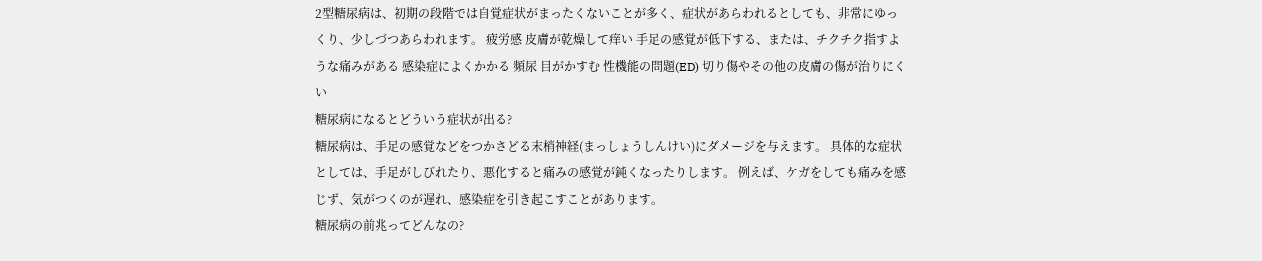2型糖尿病は、初期の段階では自覚症状がまったくないことが多く、症状があらわれるとしても、非常にゆっくり、少しづつあらわれます。 疲労感 皮膚が乾燥して痒い 手足の感覚が低下する、または、チクチク指すような痛みがある 感染症によくかかる 頻尿 目がかすむ 性機能の問題(ED) 切り傷やその他の皮膚の傷が治りにくい
糖尿病になるとどういう症状が出る?
糖尿病は、手足の感覚などをつかさどる末梢神経(まっしょうしんけい)にダメージを与えます。 具体的な症状としては、手足がしびれたり、悪化すると痛みの感覚が鈍くなったりします。 例えば、ケガをしても痛みを感じず、気がつくのが遅れ、感染症を引き起こすことがあります。
糖尿病の前兆ってどんなの?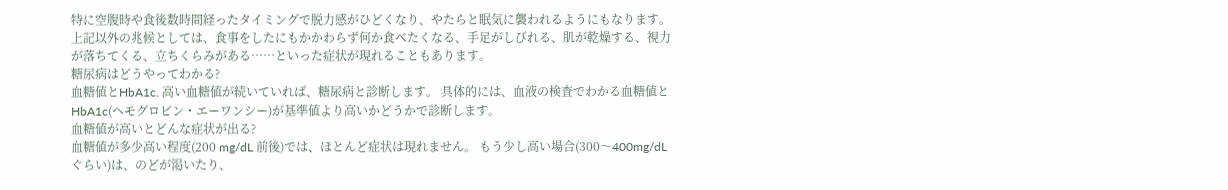特に空腹時や食後数時間経ったタイミングで脱力感がひどくなり、やたらと眠気に襲われるようにもなります。 上記以外の兆候としては、食事をしたにもかかわらず何か食べたくなる、手足がしびれる、肌が乾燥する、視力が落ちてくる、立ちくらみがある……といった症状が現れることもあります。
糖尿病はどうやってわかる?
血糖値とHbA1c. 高い血糖値が続いていれば、糖尿病と診断します。 具体的には、血液の検査でわかる血糖値とHbA1c(ヘモグロビン・エーワンシー)が基準値より高いかどうかで診断します。
血糖値が高いとどんな症状が出る?
血糖値が多少高い程度(200 mg/dL 前後)では、ほとんど症状は現れません。 もう少し高い場合(300〜400mg/dLぐらい)は、のどが渇いたり、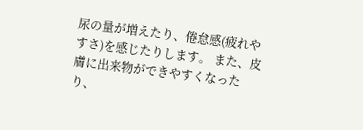尿の量が増えたり、倦怠感(疲れやすさ)を感じたりします。 また、皮膚に出来物ができやすくなったり、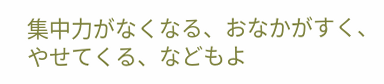集中力がなくなる、おなかがすく、やせてくる、などもよ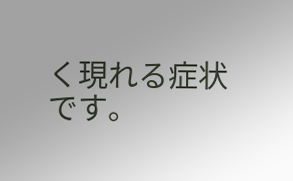く現れる症状です。